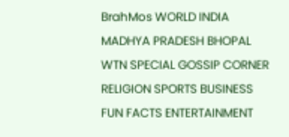BrahMos WORLD INDIA MADHYA PRADESH BHOPAL WTN SPECIAL GOSSIP CORNER RELIGION SPORTS BUSINESS FUN FACTS ENTERTAINMENT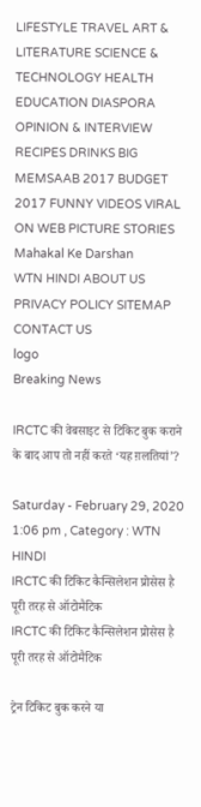LIFESTYLE TRAVEL ART & LITERATURE SCIENCE & TECHNOLOGY HEALTH EDUCATION DIASPORA OPINION & INTERVIEW RECIPES DRINKS BIG MEMSAAB 2017 BUDGET 2017 FUNNY VIDEOS VIRAL ON WEB PICTURE STORIES Mahakal Ke Darshan
WTN HINDI ABOUT US PRIVACY POLICY SITEMAP CONTACT US
logo
Breaking News

IRCTC की वेबसाइट से टिकिट बुक कराने के बाद आप तो नहीं करते ‘यह ग़लतियां’?

Saturday - February 29, 2020 1:06 pm , Category : WTN HINDI
IRCTC की टिकिट कैन्सिलेशन प्रोसेस है पूरी तरह से ऑटोमैटिक
IRCTC की टिकिट कैन्सिलेशन प्रोसेस है पूरी तरह से ऑटोमैटिक

ट्रेन टिकिट बुक करने या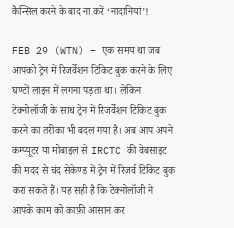कैन्सिल करने के बाद ना करें ‘नादानियां’!

FEB 29 (WTN) – एक समय था जब आपको ट्रेन में रिजर्वेशन टिकिट बुक करने के लिए घण्टों लाइन में लगना पड़ता था। लेकिन टेक्नोलॉजी के साथ ट्रेन में रिजर्वेशन टिकिट बुक करने का तरीका भी बदल गया है। अब आप अपने कम्प्यूटर या मोबाइल से IRCTC की वेबसाइट की मदद से चंद सेकेण्ड में ट्रेन में रिजर्व टिकिट बुक करा सकते हैं। यह सही है कि टेक्नोलॉजी ने आपके काम को काफ़ी आसान कर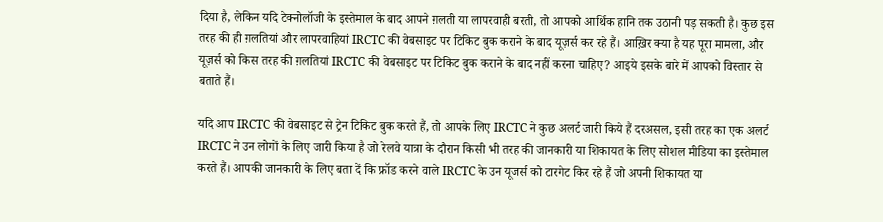दिया है, लेकिन यदि टेक्नोलॉजी के इस्तेमाल के बाद आपने ग़लती या लापरवाही बरती, तो आपको आर्थिक हानि तक उठानी पड़ सकती है। कुछ इस तरह की ही ग़लतियां और लापरवाहियां IRCTC की वेबसाइट पर टिकिट बुक कराने के बाद यूज़र्स कर रहे हैं। आख़िर क्या है यह पूरा मामला, और यूज़र्स को किस तरह की ग़लतियां IRCTC की वेबसाइट पर टिकिट बुक कराने के बाद नहीं करना चाहिए? आइये इसके बारे में आपको विस्तार से बताते हैं।

यदि आप IRCTC की वेबसाइट से ट्रेन टिकिट बुक करते हैं, तो आपके लिए IRCTC ने कुछ अलर्ट जारी किये हैं दरअसल, इसी तरह का एक अलर्ट IRCTC ने उन लोगों के लिए जारी किया है जो रेलवे यात्रा के दौरान किसी भी तरह की जानकारी या शिकायत के लिए सोशल मीडिया का इस्‍तेमाल करते हैं। आपकी जानकारी के लिए बता दें कि फ्रॉड करने वाले IRCTC के उन यूजर्स को टारगेट किर रहे हैं जो अपनी शिकायत या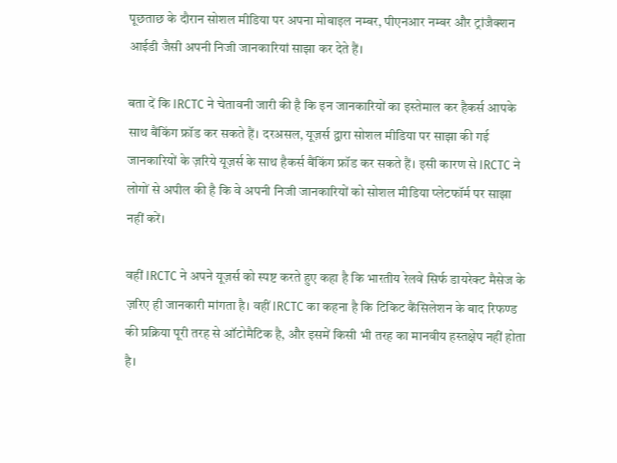पूछताछ के दौरान सोशल मीडिया पर अपना मोबाइल नम्बर, पीएनआर नम्बर और ट्रांजैक्‍शन आईडी जैसी अपनी निजी जानकारियां साझा कर देते हैं।

बता दें कि IRCTC ने चेतावनी जारी की है कि इन जानकारियों का इस्तेमाल कर हैकर्स आपके साथ बैंकिंग फ्रॉड कर सकते हैं। दरअसल, यूज़र्स द्वारा सोशल मीडिया पर साझा की गई जानकारियों के ज़रिये यूज़र्स के साथ हैकर्स बैंकिंग फ्रॉड कर सकते हैं। इसी कारण से IRCTC ने लोगों से अपील की है कि वे अपनी निजी जानकारियों को सोशल मीडिया प्‍लेटफॉर्म पर साझा नहीं करें।

वहीं IRCTC ने अपने यूज़र्स को स्पष्ट करते हुए कहा है कि भारतीय रेलवे सिर्फ डायरेक्‍ट मैसेज के ज़रिए ही जानकारी मांगता है। वहीं IRCTC का कहना है कि टिकिट कैंसिलेशन के बाद रिफण्ड की प्रक्रिया पूरी तरह से ऑटोमैटिक है, और इसमें किसी भी तरह का मानवीय हस्तक्षेप नहीं होता है।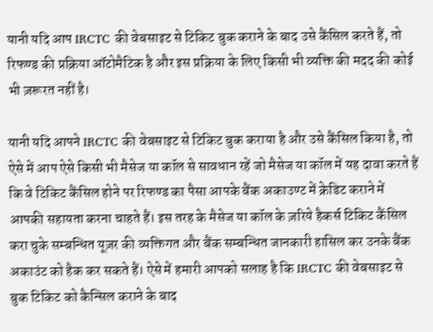यानी यदि आप IRCTC की वेबसाइट से टिकिट बुक कराने के बाद उसे कैंसिल करते हैं, तो रिफण्ड की प्रक्रिया ऑटोमैटिक है और इस प्रक्रिया के लिए किसी भी व्यक्ति की मदद की कोई भी ज़रूरत नहीं है।

यानी यदि आपने IRCTC की वेबसाइट से टिकिट बुक कराया है और उसे कैंसिल किया है, तो ऐसे में आप ऐसे किसी भी मैसेज या कॉल से सावधान रहें जो मैसेज या कॉल में यह दावा करते हैं कि वे टिकिट कैंसिल होने पर रिफण्ड का पैसा आपके बैंक अकाउण्ट में क्रेडिट कराने में आपकी सहायता करना चाहते हैं। इस तरह के मैसेज या कॉल के ज़रिये हैकर्स टिकिट कैंसिल करा चुके सम्बन्धित यूज़र की व्यक्तिगत और बैंक सम्बन्धित जानकारी हासिल कर उनके बैंक अकाउंट को हैक कर सकते हैं। ऐसे में हमारी आपको सलाह है कि IRCTC की वेबसाइट से बुक टिकिट को कैन्सिल कराने के बाद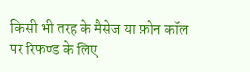किसी भी तरह के मैसेज या फ़ोन कॉल पर रिफण्ड के लिए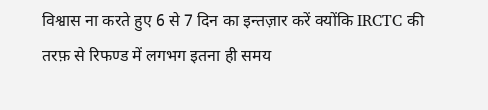विश्वास ना करते हुए 6 से 7 दिन का इन्तज़ार करें क्योंकि IRCTC की तरफ़ से रिफण्ड में लगभग इतना ही समय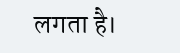लगता है।